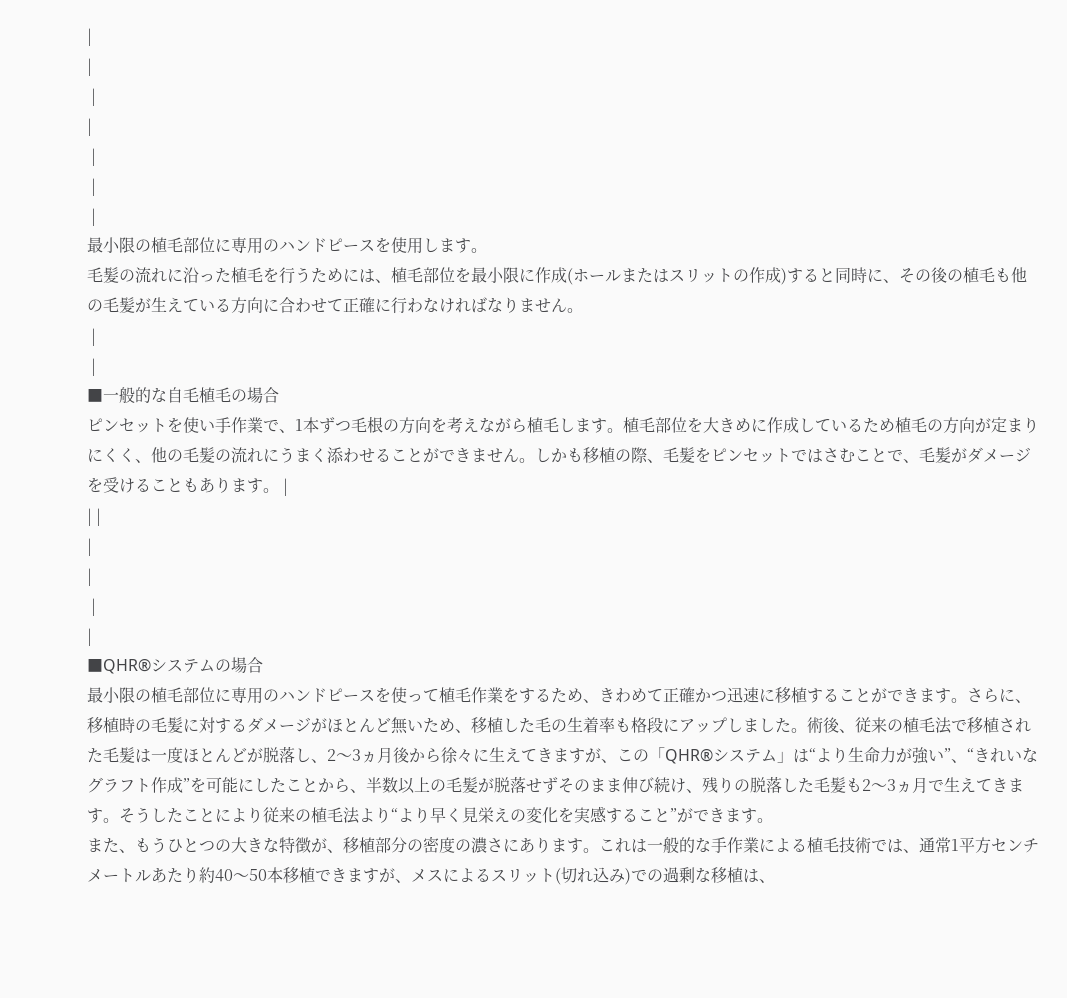|
|
 |
|
 |
 |
 |
最小限の植毛部位に専用のハンドピースを使用します。
毛髪の流れに沿った植毛を行うためには、植毛部位を最小限に作成(ホールまたはスリットの作成)すると同時に、その後の植毛も他の毛髪が生えている方向に合わせて正確に行わなければなりません。
 |
 |
■一般的な自毛植毛の場合
ピンセットを使い手作業で、1本ずつ毛根の方向を考えながら植毛します。植毛部位を大きめに作成しているため植毛の方向が定まりにくく、他の毛髪の流れにうまく添わせることができません。しかも移植の際、毛髪をピンセットではさむことで、毛髪がダメージを受けることもあります。 |
| |
|
|
 |
|
■QHR®システムの場合
最小限の植毛部位に専用のハンドピースを使って植毛作業をするため、きわめて正確かつ迅速に移植することができます。さらに、移植時の毛髪に対するダメージがほとんど無いため、移植した毛の生着率も格段にアップしました。術後、従来の植毛法で移植された毛髪は一度ほとんどが脱落し、2〜3ヵ月後から徐々に生えてきますが、この「QHR®システム」は“より生命力が強い”、“きれいなグラフト作成”を可能にしたことから、半数以上の毛髪が脱落せずそのまま伸び続け、残りの脱落した毛髪も2〜3ヵ月で生えてきます。そうしたことにより従来の植毛法より“より早く見栄えの変化を実感すること”ができます。
また、もうひとつの大きな特徴が、移植部分の密度の濃さにあります。これは一般的な手作業による植毛技術では、通常1平方センチメートルあたり約40〜50本移植できますが、メスによるスリット(切れ込み)での過剰な移植は、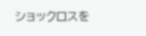ショックロスを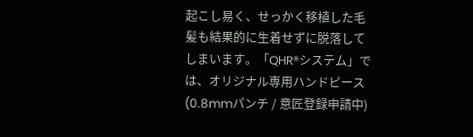起こし易く、せっかく移植した毛髪も結果的に生着せずに脱落してしまいます。「QHR®システム」では、オリジナル専用ハンドピース(0.8mmパンチ / 意匠登録申請中)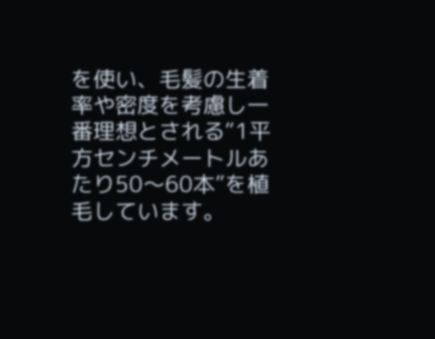を使い、毛髪の生着率や密度を考慮し一番理想とされる“1平方センチメートルあたり50〜60本”を植毛しています。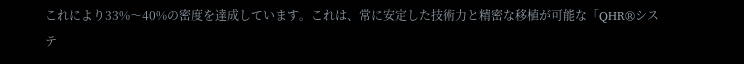これにより33%〜40%の密度を達成しています。これは、常に安定した技術力と精密な移植が可能な「QHR®システ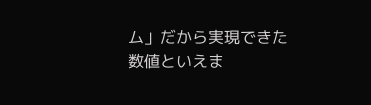ム」だから実現できた数値といえま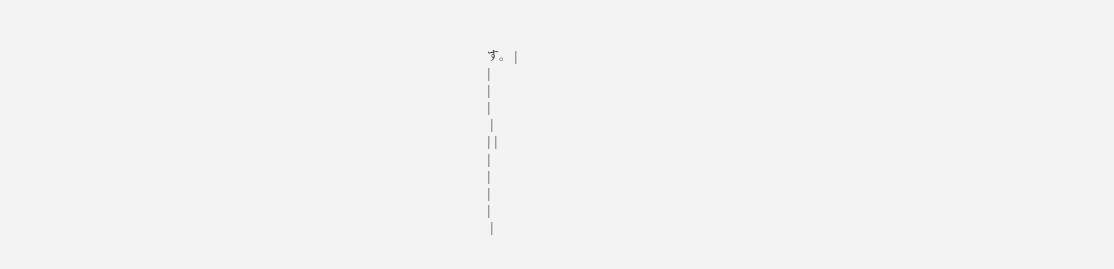す。 |
|
|
|
 |
| |
|
|
|
|
 |